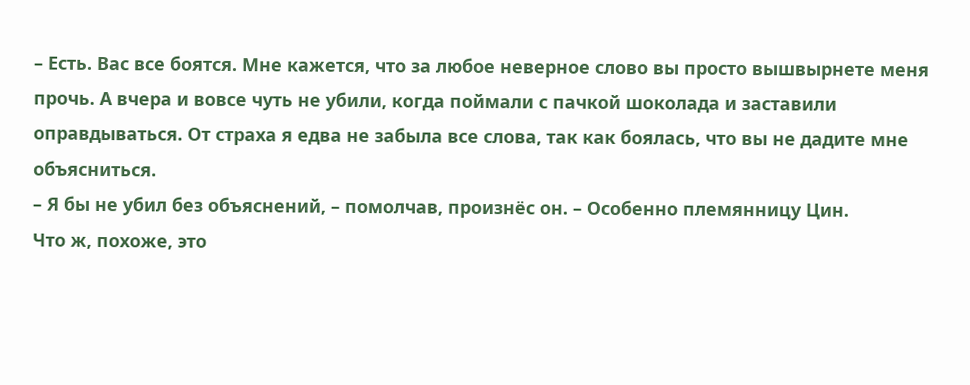– Есть. Вас все боятся. Мне кажется, что за любое неверное слово вы просто вышвырнете меня прочь. А вчера и вовсе чуть не убили, когда поймали с пачкой шоколада и заставили оправдываться. От страха я едва не забыла все слова, так как боялась, что вы не дадите мне объясниться.
– Я бы не убил без объяснений, – помолчав, произнёс он. – Особенно племянницу Цин.
Что ж, похоже, это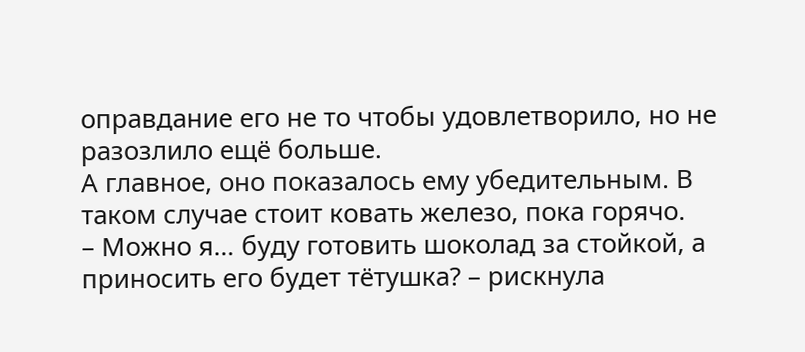оправдание его не то чтобы удовлетворило, но не разозлило ещё больше.
А главное, оно показалось ему убедительным. В таком случае стоит ковать железо, пока горячо.
– Можно я… буду готовить шоколад за стойкой, а приносить его будет тётушка? – рискнула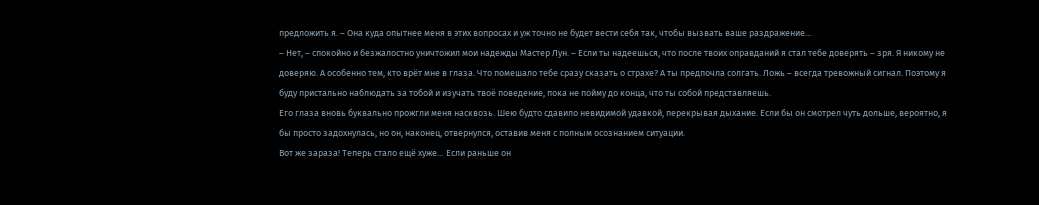предложить я. – Она куда опытнее меня в этих вопросах и уж точно не будет вести себя так, чтобы вызвать ваше раздражение…
– Нет, – спокойно и безжалостно уничтожил мои надежды Мастер Лун. – Если ты надеешься, что после твоих оправданий я стал тебе доверять – зря. Я никому не доверяю. А особенно тем, кто врёт мне в глаза. Что помешало тебе сразу сказать о страхе? А ты предпочла солгать. Ложь – всегда тревожный сигнал. Поэтому я буду пристально наблюдать за тобой и изучать твоё поведение, пока не пойму до конца, что ты собой представляешь.
Его глаза вновь буквально прожгли меня насквозь. Шею будто сдавило невидимой удавкой, перекрывая дыхание. Если бы он смотрел чуть дольше, вероятно, я бы просто задохнулась, но он, наконец, отвернулся, оставив меня с полным осознанием ситуации.
Вот же зараза! Теперь стало ещё хуже… Если раньше он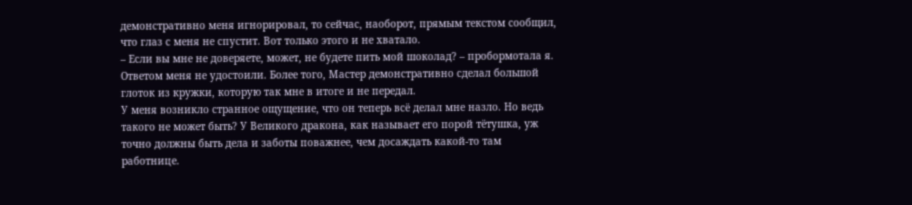демонстративно меня игнорировал, то сейчас, наоборот, прямым текстом сообщил, что глаз с меня не спустит. Вот только этого и не хватало.
– Если вы мне не доверяете, может, не будете пить мой шоколад? – пробормотала я.
Ответом меня не удостоили. Более того, Мастер демонстративно сделал большой глоток из кружки, которую так мне в итоге и не передал.
У меня возникло странное ощущение, что он теперь всё делал мне назло. Но ведь такого не может быть? У Великого дракона, как называет его порой тётушка, уж точно должны быть дела и заботы поважнее, чем досаждать какой-то там работнице.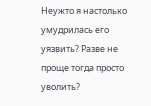Неужто я настолько умудрилась его уязвить? Разве не проще тогда просто уволить?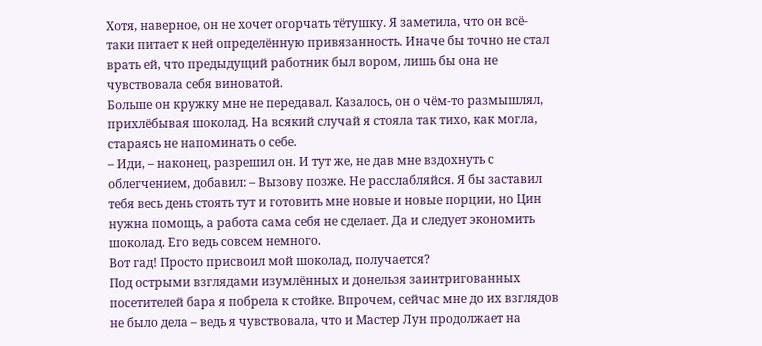Хотя, наверное, он не хочет огорчать тётушку. Я заметила, что он всё-таки питает к ней определённую привязанность. Иначе бы точно не стал врать ей, что предыдущий работник был вором, лишь бы она не чувствовала себя виноватой.
Больше он кружку мне не передавал. Казалось, он о чём-то размышлял, прихлёбывая шоколад. На всякий случай я стояла так тихо, как могла, стараясь не напоминать о себе.
– Иди, – наконец, разрешил он. И тут же, не дав мне вздохнуть с облегчением, добавил: – Вызову позже. Не расслабляйся. Я бы заставил тебя весь день стоять тут и готовить мне новые и новые порции, но Цин нужна помощь, а работа сама себя не сделает. Да и следует экономить шоколад. Его ведь совсем немного.
Вот гад! Просто присвоил мой шоколад, получается?
Под острыми взглядами изумлённых и донельзя заинтригованных посетителей бара я побрела к стойке. Впрочем, сейчас мне до их взглядов не было дела – ведь я чувствовала, что и Мастер Лун продолжает на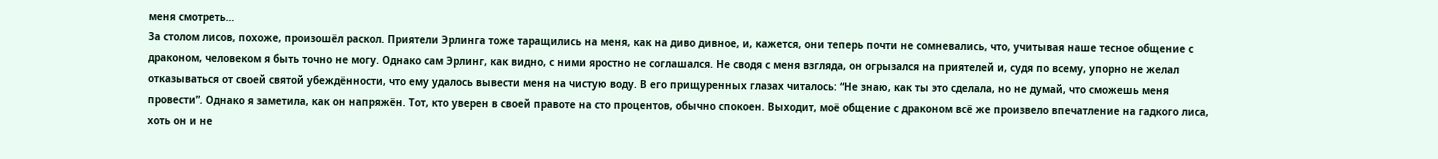меня смотреть…
За столом лисов, похоже, произошёл раскол. Приятели Эрлинга тоже таращились на меня, как на диво дивное, и, кажется, они теперь почти не сомневались, что, учитывая наше тесное общение с драконом, человеком я быть точно не могу. Однако сам Эрлинг, как видно, с ними яростно не соглашался. Не сводя с меня взгляда, он огрызался на приятелей и, судя по всему, упорно не желал отказываться от своей святой убеждённости, что ему удалось вывести меня на чистую воду. В его прищуренных глазах читалось: “Не знаю, как ты это сделала, но не думай, что сможешь меня провести”. Однако я заметила, как он напряжён. Тот, кто уверен в своей правоте на сто процентов, обычно спокоен. Выходит, моё общение с драконом всё же произвело впечатление на гадкого лиса, хоть он и не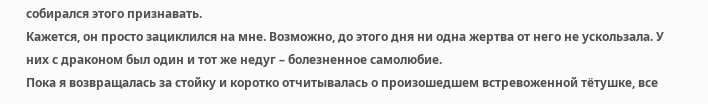собирался этого признавать.
Кажется, он просто зациклился на мне. Возможно, до этого дня ни одна жертва от него не ускользала. У них с драконом был один и тот же недуг – болезненное самолюбие.
Пока я возвращалась за стойку и коротко отчитывалась о произошедшем встревоженной тётушке, все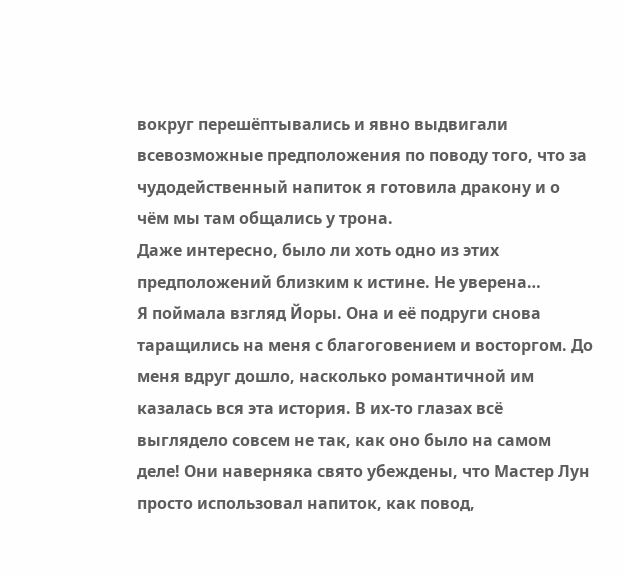вокруг перешёптывались и явно выдвигали всевозможные предположения по поводу того, что за чудодейственный напиток я готовила дракону и о чём мы там общались у трона.
Даже интересно, было ли хоть одно из этих предположений близким к истине. Не уверена…
Я поймала взгляд Йоры. Она и её подруги снова таращились на меня с благоговением и восторгом. До меня вдруг дошло, насколько романтичной им казалась вся эта история. В их-то глазах всё выглядело совсем не так, как оно было на самом деле! Они наверняка свято убеждены, что Мастер Лун просто использовал напиток, как повод,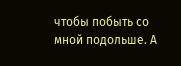чтобы побыть со мной подольше. А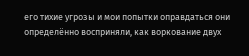его тихие угрозы и мои попытки оправдаться они определённо восприняли, как воркование двух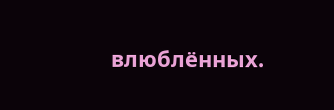влюблённых.